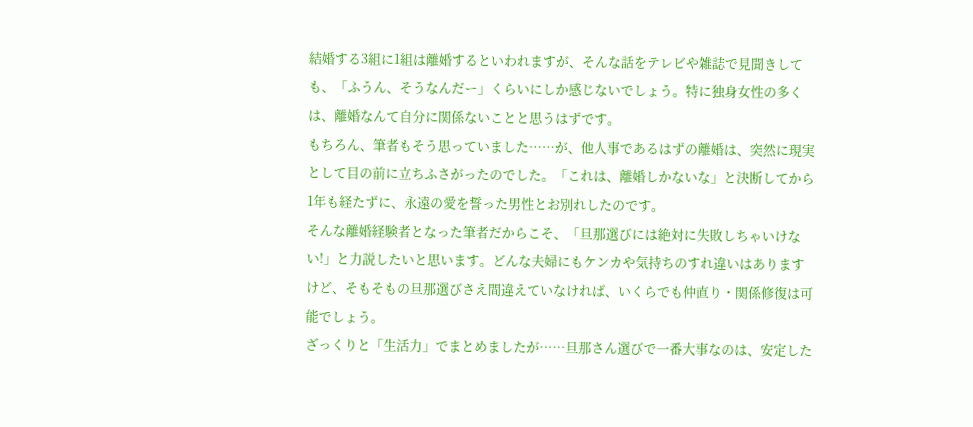結婚する3組に1組は離婚するといわれますが、そんな話をテレビや雑誌で見聞きしても、「ふうん、そうなんだー」くらいにしか感じないでしょう。特に独身女性の多くは、離婚なんて自分に関係ないことと思うはずです。
もちろん、筆者もそう思っていました……が、他人事であるはずの離婚は、突然に現実として目の前に立ちふさがったのでした。「これは、離婚しかないな」と決断してから1年も経たずに、永遠の愛を誓った男性とお別れしたのです。
そんな離婚経験者となった筆者だからこそ、「旦那選びには絶対に失敗しちゃいけない!」と力説したいと思います。どんな夫婦にもケンカや気持ちのすれ違いはありますけど、そもそもの旦那選びさえ間違えていなければ、いくらでも仲直り・関係修復は可能でしょう。
ざっくりと「生活力」でまとめましたが……旦那さん選びで一番大事なのは、安定した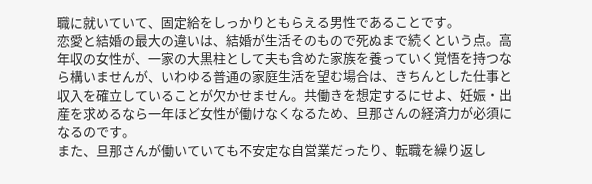職に就いていて、固定給をしっかりともらえる男性であることです。
恋愛と結婚の最大の違いは、結婚が生活そのもので死ぬまで続くという点。高年収の女性が、一家の大黒柱として夫も含めた家族を養っていく覚悟を持つなら構いませんが、いわゆる普通の家庭生活を望む場合は、きちんとした仕事と収入を確立していることが欠かせません。共働きを想定するにせよ、妊娠・出産を求めるなら一年ほど女性が働けなくなるため、旦那さんの経済力が必須になるのです。
また、旦那さんが働いていても不安定な自営業だったり、転職を繰り返し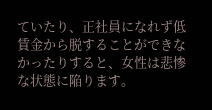ていたり、正社員になれず低賃金から脱することができなかったりすると、女性は悲惨な状態に陥ります。